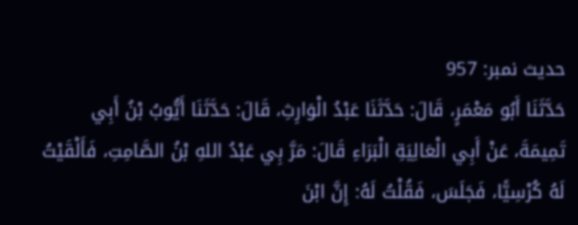حدیث نمبر: 957
حَدَّثَنَا أَبُو مَعْمَرٍ، قَالَ: حَدَّثَنَا عَبْدُ الْوَارِثِ، قَالَ: حَدَّثَنَا أَيُّوبُ بْنُ أَبِي تَمِيمَةَ، عَنْ أَبِي الْعَالِيَةِ الْبَرَاءِ قَالَ: مَرَّ بِي عَبْدُ اللهِ بْنُ الصَّامِتِ، فَأَلْقَيْتُ لَهُ كُرْسِيًّا، فَجَلَسَ، فَقُلْتُ لَهُ: إِنَّ ابْنَ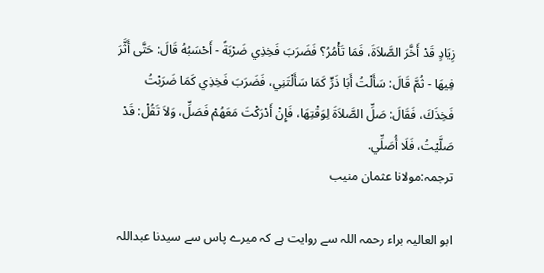زِيَادٍ قَدْ أَخَّرَ الصَّلاَةَ، فَمَا تَأْمُرُ؟ فَضَرَبَ فَخِذِي ضَرْبَةً - أَحْسَبُهُ قَالَ: حَتَّى أَثَّرَ فِيهَا - ثُمَّ قَالَ: سَأَلْتُ أَبَا ذَرٍّ كَمَا سَأَلْتَنِي، فَضَرَبَ فَخِذِي كَمَا ضَرَبْتُ فَخِذَكَ، فَقَالَ: صَلِّ الصَّلاَةَ لِوَقْتِهَا، فَإِنْ أَدْرَكْتَ مَعَهُمْ فَصَلِّ، وَلاَ تَقُلْ: قَدْ صَلَّيْتُ، فَلَا أُصَلِّي.
ترجمہ:مولانا عثمان منیب

ابو العالیہ براء رحمہ اللہ سے روایت ہے کہ میرے پاس سے سیدنا عبداللہ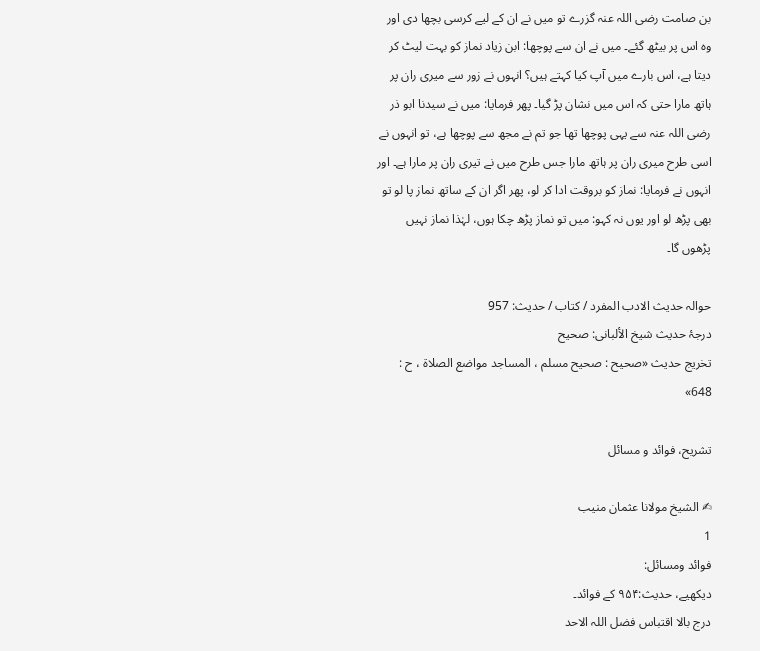بن صامت رضی اللہ عنہ گزرے تو میں نے ان کے لیے کرسی بچھا دی اور وہ اس پر بیٹھ گئے۔ میں نے ان سے پوچھا: ابن زیاد نماز کو بہت لیٹ کر دیتا ہے، اس بارے میں آپ کیا کہتے ہیں؟ انہوں نے زور سے میری ران پر ہاتھ مارا حتی کہ اس میں نشان پڑ گیا۔ پھر فرمایا: میں نے سیدنا ابو ذر رضی اللہ عنہ سے یہی پوچھا تھا جو تم نے مجھ سے پوچھا ہے، تو انہوں نے اسی طرح میری ران پر ہاتھ مارا جس طرح میں نے تیری ران پر مارا ہے۔ اور انہوں نے فرمایا: نماز کو بروقت ادا کر لو، پھر اگر ان کے ساتھ نماز پا لو تو بھی پڑھ لو اور یوں نہ کہو: میں تو نماز پڑھ چکا ہوں، لہٰذا نماز نہیں پڑھوں گا۔

حوالہ حدیث الادب المفرد / كتاب / حدیث: 957
درجۂ حدیث شیخ الألبانی: صحيح
تخریج حدیث «صحيح : صحيح مسلم ، المساجد مواضع الصلاة ، ح : 648»

تشریح، فوائد و مسائل

✍ الشیخ مولانا عثمان منیب
1
فوائد ومسائل:
دیکھیے، حدیث:۹۵۴ کے فوائد۔
درج بالا اقتباس فضل اللہ الاحد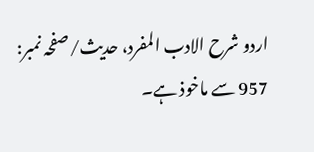اردو شرح الادب المفرد، حدیث/صفحہ نمبر: 957 سے ماخوذ ہے۔